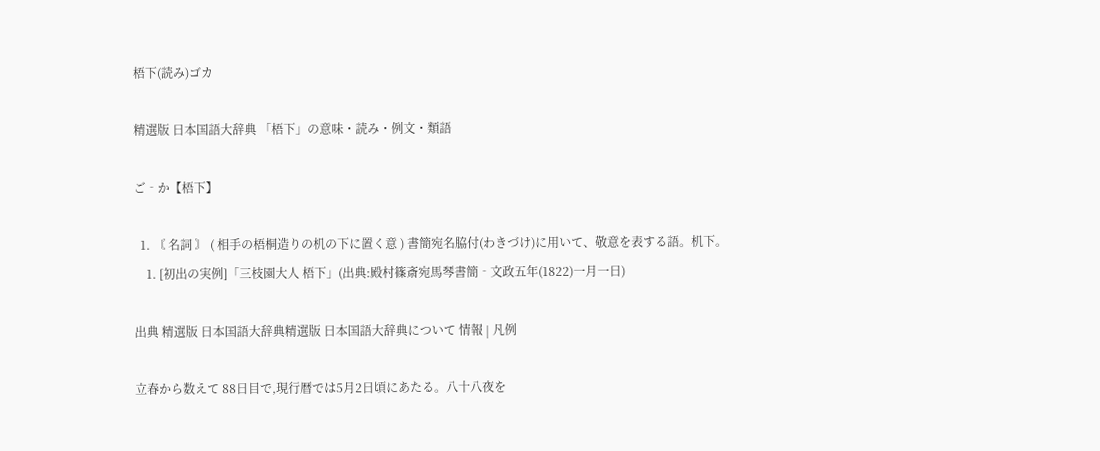梧下(読み)ゴカ

精選版 日本国語大辞典 「梧下」の意味・読み・例文・類語

ご‐か【梧下】

  1. 〘 名詞 〙 ( 相手の梧桐造りの机の下に置く意 ) 書簡宛名脇付(わきづけ)に用いて、敬意を表する語。机下。
    1. [初出の実例]「三枝園大人 梧下」(出典:殿村篠斎宛馬琴書簡‐文政五年(1822)一月一日)

出典 精選版 日本国語大辞典精選版 日本国語大辞典について 情報 | 凡例

立春から数えて 88日目で,現行暦では5月2日頃にあたる。八十八夜を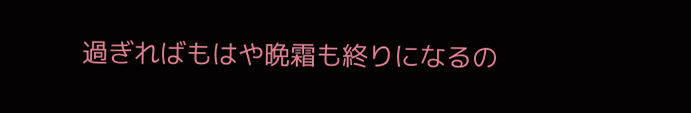過ぎればもはや晩霜も終りになるの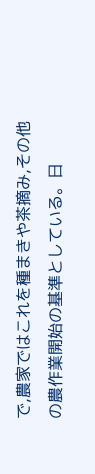で,農家ではこれを種まきや茶摘み,その他の農作業開始の基準としている。日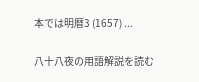本では明暦3 (1657) ...

八十八夜の用語解説を読む